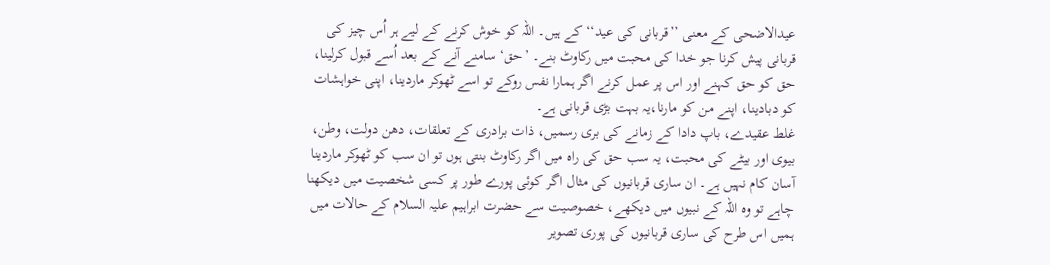عیدالاضحی کے معنی ’’قربانی کی عید‘‘ کے ہیں۔ اللہ کو خوش کرنے کے لیے ہر اُس چیز کی قربانی پیش کرنا جو خدا کی محبت میں رکاوٹ بنے۔ ’حق‘ سامنے آنے کے بعد اُسے قبول کرلینا، حق کو حق کہنے اور اس پر عمل کرنے اگر ہمارا نفس روکے تو اسے ٹھوکر ماردینا، اپنی خواہشات کو دبادینا، اپنے من کو مارنا،یہ بہت بڑی قربانی ہے۔
غلط عقیدے، باپ دادا کے زمانے کی بری رسمیں، ذات برادری کے تعلقات، دھن دولت، وطن، بیوی اور بیٹے کی محبت، یہ سب حق کی راہ میں اگر رکاوٹ بنتی ہوں تو ان سب کو ٹھوکر ماردینا آسان کام نہیں ہے۔ ان ساری قربانیوں کی مثال اگر کوئی پورے طور پر کسی شخصیت میں دیکھنا چاہے تو وہ اللہ کے نبیوں میں دیکھے، خصوصیت سے حضرت ابراہیم علیہ السلام کے حالات میں ہمیں اس طرح کی ساری قربانیوں کی پوری تصویر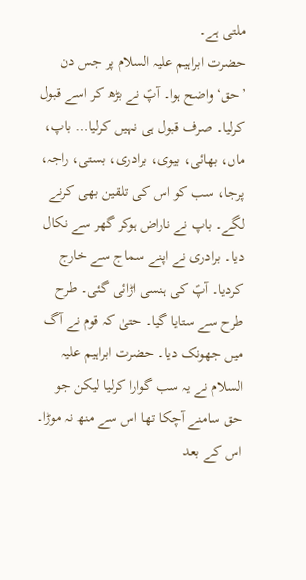ملتی ہے۔
حضرت ابراہیم علیہ السلام پر جس دن ’حق‘ واضح ہوا۔ آپؑ نے بڑھ کر اسے قبول کرلیا۔ صرف قبول ہی نہیں کرلیا… باپ، ماں، بھائی، بیوی، برادری، بستی، راجہ، پرجا، سب کو اس کی تلقین بھی کرنے لگے۔ باپ نے ناراض ہوکر گھر سے نکال دیا۔ برادری نے اپنے سماج سے خارج کردیا۔ آپؑ کی ہنسی اڑائی گئی۔ طرح طرح سے ستایا گیا۔ حتیٰ کہ قوم نے آگ میں جھونک دیا۔ حضرت ابراہیم علیہ السلام نے یہ سب گوارا کرلیا لیکن جو حق سامنے آچکا تھا اس سے منھ نہ موڑا۔ اس کے بعد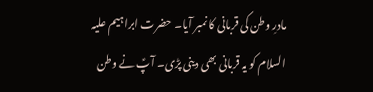مادرِ وطن کی قربانی کا نمبر آیا۔ حضرت ابراہیم علیہ السلام کو یہ قربانی بھی دینی پڑی۔ آپؑ نے وطن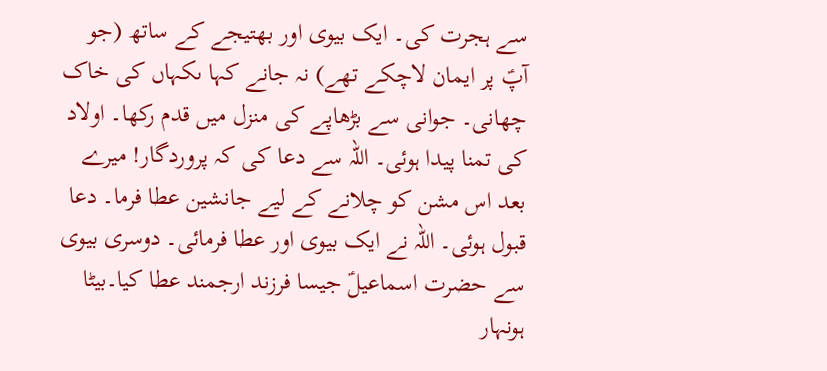سے ہجرت کی۔ ایک بیوی اور بھتیجے کے ساتھ (جو آپؑ پر ایمان لاچکے تھے) نہ جانے کہا ںکہاں کی خاک چھانی۔ جوانی سے بڑھاپے کی منزل میں قدم رکھا۔ اولاد کی تمنا پیدا ہوئی۔ اللہ سے دعا کی کہ پروردگار! میرے بعد اس مشن کو چلانے کے لیے جانشین عطا فرما۔ دعا قبول ہوئی۔ اللہ نے ایک بیوی اور عطا فرمائی۔ دوسری بیوی سے حضرت اسماعیلؑ جیسا فرزند ارجمند عطا کیا۔بیٹا ہونہار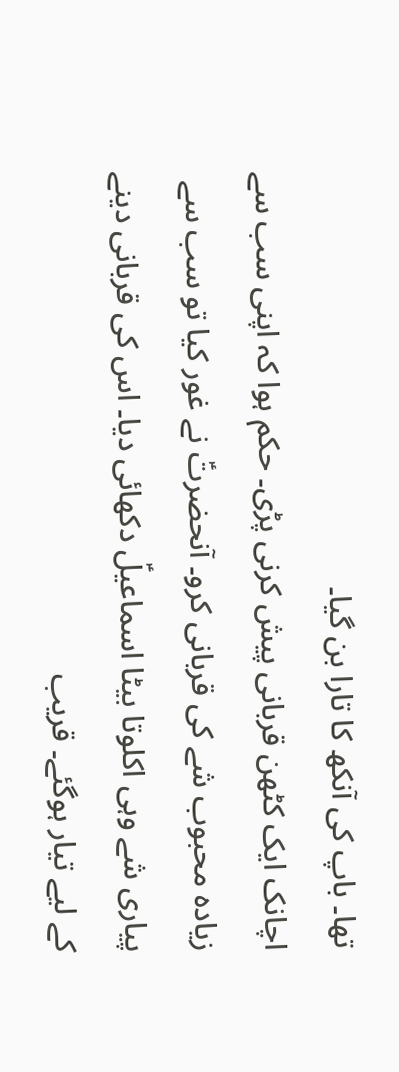تھا۔ باپ کی آنکھ کا تارا بن گیا۔
اچانک ایک کٹھن قربانی پیش کرنی پڑی۔ حکم ہوا کہ اپنی سب سے زیادہ محبوب شے کی قربانی کرو۔ آنحضرتؑ نے غور کیا تو سب سے پیاری شے وہی اکلوتا بیٹا اسماعیلؑ دکھائی دیا۔ اس کی قربانی دینے کے لیے تیار ہوگئے۔ قریب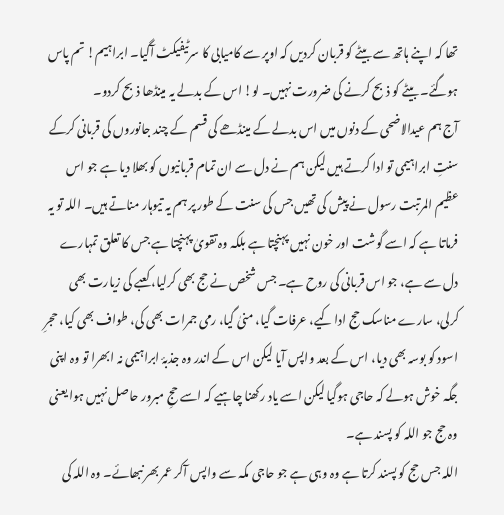تھا کہ اپنے ہاتھ سے بیٹے کو قربان کردیں کہ اوپر سے کامیابی کا سرٹیفیکٹ آگیا۔ ابراہیم! تم پاس ہوگئے۔ بیٹے کو ذبح کرنے کی ضرورت نہیں۔ لو! اس کے بدلے یہ مینڈھا ذبح کردو۔
آج ہم عیدالاضحی کے دنوں میں اس بدلے کے مینڈھے کی قسم کے چند جانوروں کی قربانی کرکے سنتِ ابراہیمی تو ادا کرتے ہیں لیکن ہم نے دل سے ان تمام قربانیوں کو بھلا دیا ہے جو اس عظیم المرتبت رسول نے پیش کی تھیں جس کی سنت کے طور پر ہم یہ تیوہار مناتے ہیں۔ اللہ تو یہ فرماتا ہے کہ اسے گوشت اور خون نہیں پہنچتا ہے بلکہ وہ تقویٰ پہنچتا ہے جس کا تعلق تمہارے دل سے ہے، جو اس قربانی کی روح ہے۔ جس شخص نے حج بھی کرلیا، کعبے کی زیارت بھی کرلی، سارے مناسک حج ادا کیے، عرفات گیا، منیٰ گیا، رمی جمرات بھی کی، طواف بھی کیا، حجرِ اسود کو بوسہ بھی دیا، اس کے بعد واپس آیا لیکن اس کے اندر وہ جذبۂ ابراہیمی نہ ابھرا تو وہ اپنی جگہ خوش ہولے کہ حاجی ہوگیا لیکن اسے یاد رکھنا چاہیے کہ اسے حجِ مبرور حاصل نہیں ہوا یعنی وہ حج جو اللہ کو پسند ہے۔
اللہ جس حج کو پسند کرتا ہے وہ وہی ہے جو حاجی مکہ سے واپس آکر عمر بھر نبھائے۔ وہ اللہ کی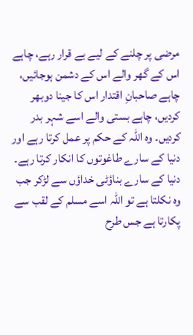مرضی پر چلنے کے لیے بے قرار رہے، چاہے اس کے گھر والے اس کے دشمن ہوجائیں، چاہے صاحبانِ اقتدار اس کا جینا دوبھر کردیں، چاہے بستی والے اسے شہر بدر کردیں۔ وہ اللہ کے حکم پر عمل کرتا رہے اور دنیا کے سارے طاغوتوں کا انکار کرتا رہے۔ دنیا کے سارے بناؤٹی خداؤں سے لڑکر جب وہ نکلتا ہے تو اللہ اسے مسلم کے لقب سے پکارتا ہے جس طرح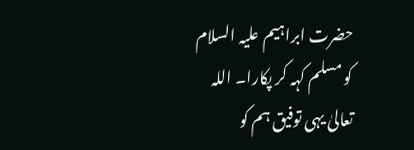حضرت ابراہیم علیہ السلام کو مسلم کہہ کر پکارا۔ اللہ تعالیٰ یہی توفیق ہم کو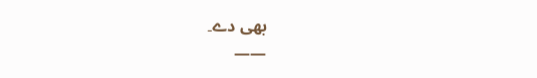بھی دے۔
——